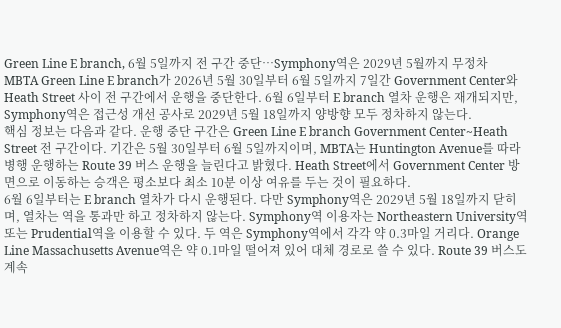Green Line E branch, 6월 5일까지 전 구간 중단…Symphony역은 2029년 5월까지 무정차
MBTA Green Line E branch가 2026년 5월 30일부터 6월 5일까지 7일간 Government Center와 Heath Street 사이 전 구간에서 운행을 중단한다. 6월 6일부터 E branch 열차 운행은 재개되지만, Symphony역은 접근성 개선 공사로 2029년 5월 18일까지 양방향 모두 정차하지 않는다.
핵심 정보는 다음과 같다. 운행 중단 구간은 Green Line E branch Government Center~Heath Street 전 구간이다. 기간은 5월 30일부터 6월 5일까지이며, MBTA는 Huntington Avenue를 따라 병행 운행하는 Route 39 버스 운행을 늘린다고 밝혔다. Heath Street에서 Government Center 방면으로 이동하는 승객은 평소보다 최소 10분 이상 여유를 두는 것이 필요하다.
6월 6일부터는 E branch 열차가 다시 운행된다. 다만 Symphony역은 2029년 5월 18일까지 닫히며, 열차는 역을 통과만 하고 정차하지 않는다. Symphony역 이용자는 Northeastern University역 또는 Prudential역을 이용할 수 있다. 두 역은 Symphony역에서 각각 약 0.3마일 거리다. Orange Line Massachusetts Avenue역은 약 0.1마일 떨어져 있어 대체 경로로 쓸 수 있다. Route 39 버스도 계속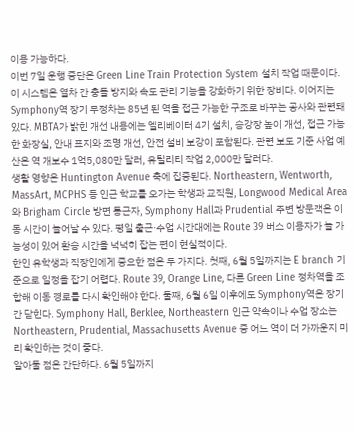이용 가능하다.
이번 7일 운행 중단은 Green Line Train Protection System 설치 작업 때문이다. 이 시스템은 열차 간 충돌 방지와 속도 관리 기능을 강화하기 위한 장비다. 이어지는 Symphony역 장기 무정차는 85년 된 역을 접근 가능한 구조로 바꾸는 공사와 관련돼 있다. MBTA가 밝힌 개선 내용에는 엘리베이터 4기 설치, 승강장 높이 개선, 접근 가능한 화장실, 안내 표지와 조명 개선, 안전 설비 보강이 포함된다. 관련 보도 기준 사업 예산은 역 개보수 1억5,080만 달러, 유틸리티 작업 2,000만 달러다.
생활 영향은 Huntington Avenue 축에 집중된다. Northeastern, Wentworth, MassArt, MCPHS 등 인근 학교를 오가는 학생과 교직원, Longwood Medical Area와 Brigham Circle 방면 통근자, Symphony Hall과 Prudential 주변 방문객은 이동 시간이 늘어날 수 있다. 평일 출근·수업 시간대에는 Route 39 버스 이용자가 늘 가능성이 있어 환승 시간을 넉넉히 잡는 편이 현실적이다.
한인 유학생과 직장인에게 중요한 점은 두 가지다. 첫째, 6월 5일까지는 E branch 기준으로 일정을 잡기 어렵다. Route 39, Orange Line, 다른 Green Line 정차역을 조합해 이동 경로를 다시 확인해야 한다. 둘째, 6월 6일 이후에도 Symphony역은 장기간 닫힌다. Symphony Hall, Berklee, Northeastern 인근 약속이나 수업 장소는 Northeastern, Prudential, Massachusetts Avenue 중 어느 역이 더 가까운지 미리 확인하는 것이 좋다.
알아둘 점은 간단하다. 6월 5일까지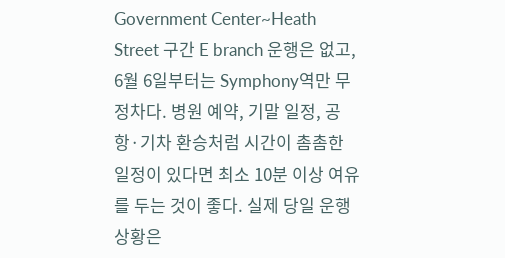Government Center~Heath Street 구간 E branch 운행은 없고, 6월 6일부터는 Symphony역만 무정차다. 병원 예약, 기말 일정, 공항·기차 환승처럼 시간이 촘촘한 일정이 있다면 최소 10분 이상 여유를 두는 것이 좋다. 실제 당일 운행 상황은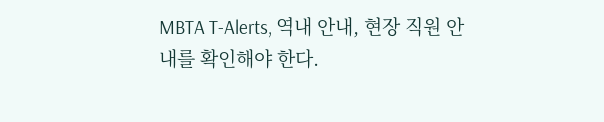MBTA T-Alerts, 역내 안내, 현장 직원 안내를 확인해야 한다.